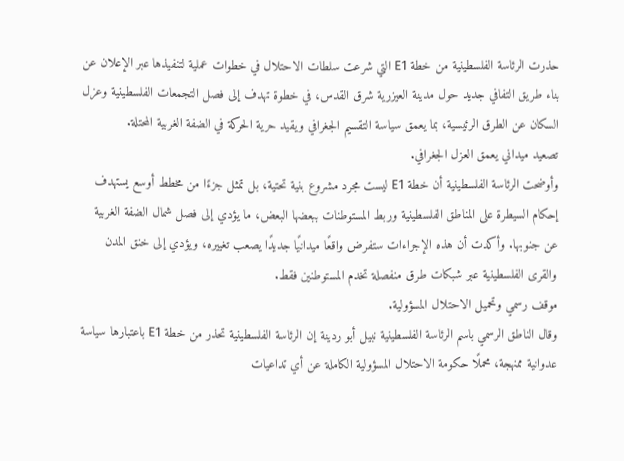حذرت الرئاسة الفلسطينية من خطة E1 التي شرعت سلطات الاحتلال في خطوات عملية لتنفيذها عبر الإعلان عن بناء طريق التفافي جديد حول مدينة العيزرية شرق القدس، في خطوة تهدف إلى فصل التجمعات الفلسطينية وعزل السكان عن الطرق الرئيسية، بما يعمق سياسة التقسيم الجغرافي ويقيد حرية الحركة في الضفة الغربية المحتلة.
تصعيد ميداني يعمق العزل الجغرافي.
وأوضحت الرئاسة الفلسطينية أن خطة E1 ليست مجرد مشروع بنية تحتية، بل تمثل جزءًا من مخطط أوسع يستهدف إحكام السيطرة على المناطق الفلسطينية وربط المستوطنات ببعضها البعض، ما يؤدي إلى فصل شمال الضفة الغربية عن جنوبها. وأكدت أن هذه الإجراءات ستفرض واقعًا ميدانيًا جديدًا يصعب تغييره، ويؤدي إلى خنق المدن والقرى الفلسطينية عبر شبكات طرق منفصلة تخدم المستوطنين فقط.
موقف رسمي وتحميل الاحتلال المسؤولية.
وقال الناطق الرسمي باسم الرئاسة الفلسطينية نبيل أبو ردينة إن الرئاسة الفلسطينية تحذر من خطة E1 باعتبارها سياسة عدوانية ممنهجة، محملًا حكومة الاحتلال المسؤولية الكاملة عن أي تداعيات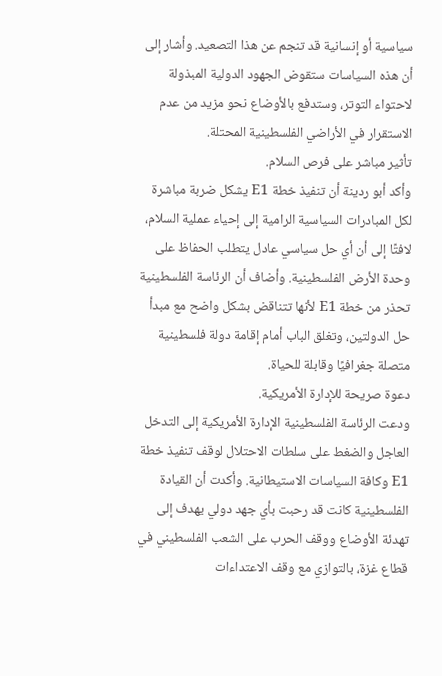سياسية أو إنسانية قد تنجم عن هذا التصعيد. وأشار إلى أن هذه السياسات ستقوض الجهود الدولية المبذولة لاحتواء التوتر، وستدفع بالأوضاع نحو مزيد من عدم الاستقرار في الأراضي الفلسطينية المحتلة.
تأثير مباشر على فرص السلام.
وأكد أبو ردينة أن تنفيذ خطة E1 يشكل ضربة مباشرة لكل المبادرات السياسية الرامية إلى إحياء عملية السلام، لافتًا إلى أن أي حل سياسي عادل يتطلب الحفاظ على وحدة الأرض الفلسطينية. وأضاف أن الرئاسة الفلسطينية تحذر من خطة E1 لأنها تتناقض بشكل واضح مع مبدأ حل الدولتين، وتغلق الباب أمام إقامة دولة فلسطينية متصلة جغرافيًا وقابلة للحياة.
دعوة صريحة للإدارة الأمريكية.
ودعت الرئاسة الفلسطينية الإدارة الأمريكية إلى التدخل العاجل والضغط على سلطات الاحتلال لوقف تنفيذ خطة E1 وكافة السياسات الاستيطانية. وأكدت أن القيادة الفلسطينية كانت قد رحبت بأي جهد دولي يهدف إلى تهدئة الأوضاع ووقف الحرب على الشعب الفلسطيني في قطاع غزة، بالتوازي مع وقف الاعتداءات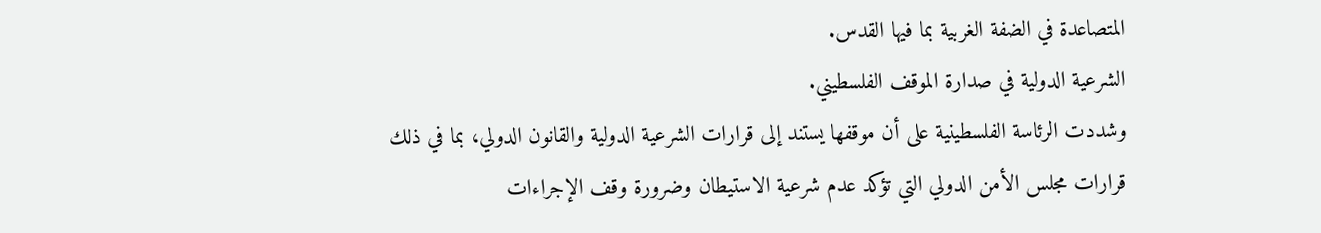المتصاعدة في الضفة الغربية بما فيها القدس.
الشرعية الدولية في صدارة الموقف الفلسطيني.
وشددت الرئاسة الفلسطينية على أن موقفها يستند إلى قرارات الشرعية الدولية والقانون الدولي، بما في ذلك قرارات مجلس الأمن الدولي التي تؤكد عدم شرعية الاستيطان وضرورة وقف الإجراءات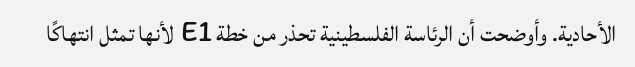الأحادية. وأوضحت أن الرئاسة الفلسطينية تحذر من خطة E1 لأنها تمثل انتهاكًا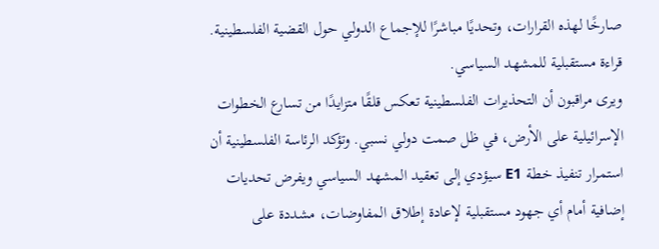صارخًا لهذه القرارات، وتحديًا مباشرًا للإجماع الدولي حول القضية الفلسطينية.
قراءة مستقبلية للمشهد السياسي.
ويرى مراقبون أن التحذيرات الفلسطينية تعكس قلقًا متزايدًا من تسارع الخطوات الإسرائيلية على الأرض، في ظل صمت دولي نسبي. وتؤكد الرئاسة الفلسطينية أن استمرار تنفيذ خطة E1 سيؤدي إلى تعقيد المشهد السياسي ويفرض تحديات إضافية أمام أي جهود مستقبلية لإعادة إطلاق المفاوضات، مشددة على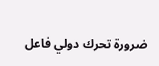ضرورة تحرك دولي فاعل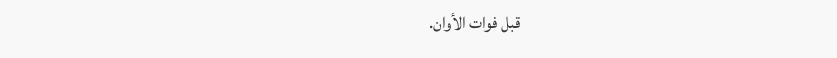قبل فوات الأوان.